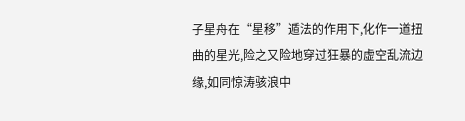子星舟在“星移”遁法的作用下,化作一道扭曲的星光,险之又险地穿过狂暴的虚空乱流边缘,如同惊涛骇浪中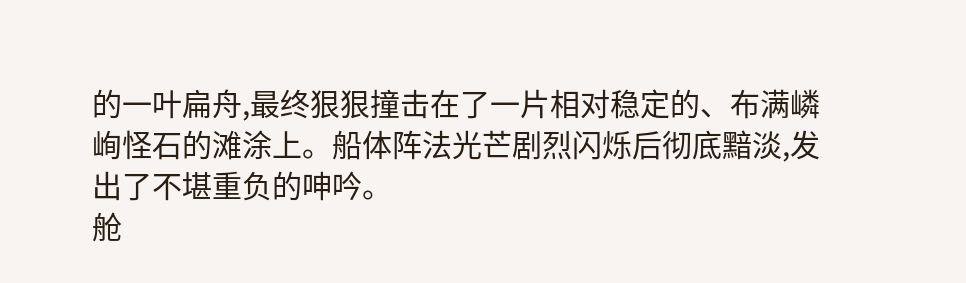的一叶扁舟,最终狠狠撞击在了一片相对稳定的、布满嶙峋怪石的滩涂上。船体阵法光芒剧烈闪烁后彻底黯淡,发出了不堪重负的呻吟。
舱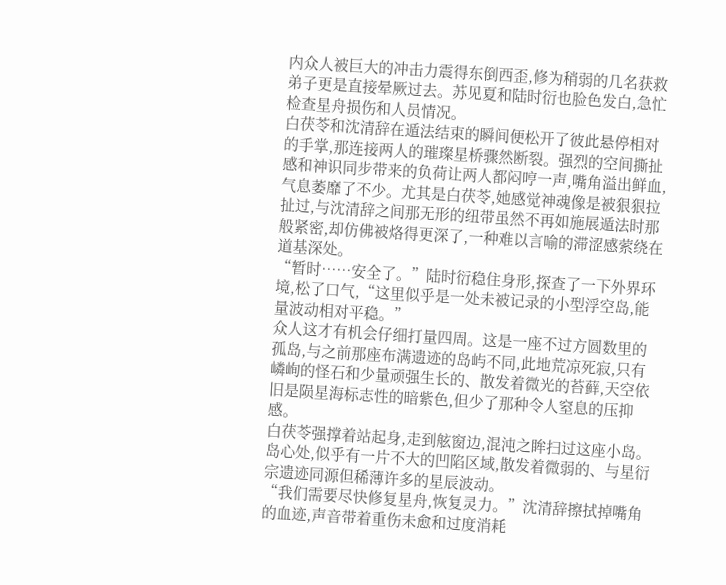内众人被巨大的冲击力震得东倒西歪,修为稍弱的几名获救弟子更是直接晕厥过去。苏见夏和陆时衍也脸色发白,急忙检查星舟损伤和人员情况。
白茯苓和沈清辞在遁法结束的瞬间便松开了彼此悬停相对的手掌,那连接两人的璀璨星桥骤然断裂。强烈的空间撕扯感和神识同步带来的负荷让两人都闷哼一声,嘴角溢出鲜血,气息萎靡了不少。尤其是白茯苓,她感觉神魂像是被狠狠拉扯过,与沈清辞之间那无形的纽带虽然不再如施展遁法时那般紧密,却仿佛被烙得更深了,一种难以言喻的滞涩感萦绕在道基深处。
“暂时……安全了。”陆时衍稳住身形,探查了一下外界环境,松了口气,“这里似乎是一处未被记录的小型浮空岛,能量波动相对平稳。”
众人这才有机会仔细打量四周。这是一座不过方圆数里的孤岛,与之前那座布满遗迹的岛屿不同,此地荒凉死寂,只有嶙峋的怪石和少量顽强生长的、散发着微光的苔藓,天空依旧是陨星海标志性的暗紫色,但少了那种令人窒息的压抑感。
白茯苓强撑着站起身,走到舷窗边,混沌之眸扫过这座小岛。岛心处,似乎有一片不大的凹陷区域,散发着微弱的、与星衍宗遗迹同源但稀薄许多的星辰波动。
“我们需要尽快修复星舟,恢复灵力。”沈清辞擦拭掉嘴角的血迹,声音带着重伤未愈和过度消耗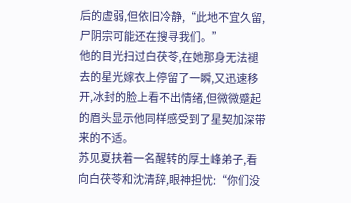后的虚弱,但依旧冷静,“此地不宜久留,尸阴宗可能还在搜寻我们。”
他的目光扫过白茯苓,在她那身无法褪去的星光嫁衣上停留了一瞬,又迅速移开,冰封的脸上看不出情绪,但微微蹙起的眉头显示他同样感受到了星契加深带来的不适。
苏见夏扶着一名醒转的厚土峰弟子,看向白茯苓和沈清辞,眼神担忧:“你们没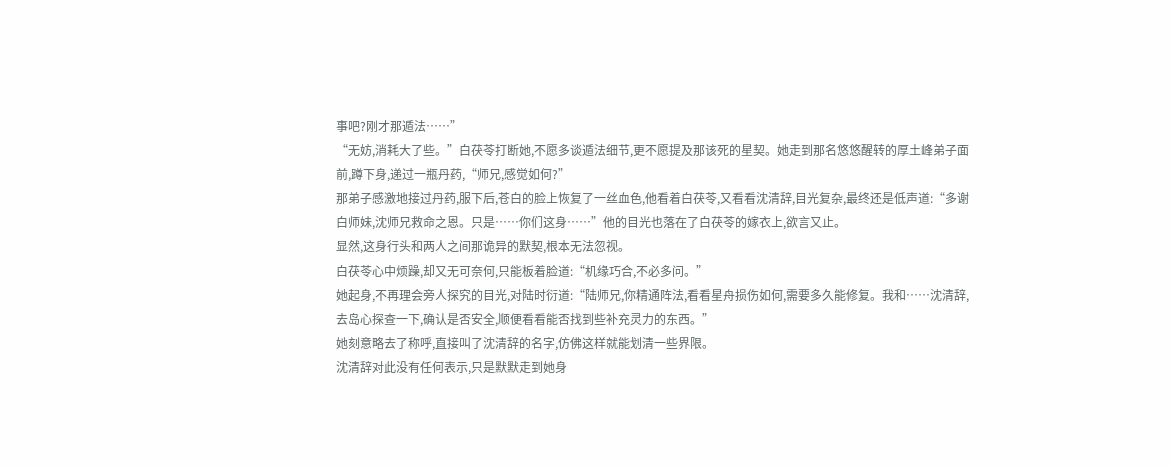事吧?刚才那遁法……”
“无妨,消耗大了些。”白茯苓打断她,不愿多谈遁法细节,更不愿提及那该死的星契。她走到那名悠悠醒转的厚土峰弟子面前,蹲下身,递过一瓶丹药,“师兄,感觉如何?”
那弟子感激地接过丹药,服下后,苍白的脸上恢复了一丝血色,他看着白茯苓,又看看沈清辞,目光复杂,最终还是低声道:“多谢白师妹,沈师兄救命之恩。只是……你们这身……”他的目光也落在了白茯苓的嫁衣上,欲言又止。
显然,这身行头和两人之间那诡异的默契,根本无法忽视。
白茯苓心中烦躁,却又无可奈何,只能板着脸道:“机缘巧合,不必多问。”
她起身,不再理会旁人探究的目光,对陆时衍道:“陆师兄,你精通阵法,看看星舟损伤如何,需要多久能修复。我和……沈清辞,去岛心探查一下,确认是否安全,顺便看看能否找到些补充灵力的东西。”
她刻意略去了称呼,直接叫了沈清辞的名字,仿佛这样就能划清一些界限。
沈清辞对此没有任何表示,只是默默走到她身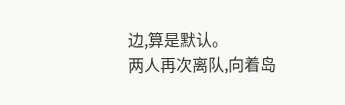边,算是默认。
两人再次离队,向着岛